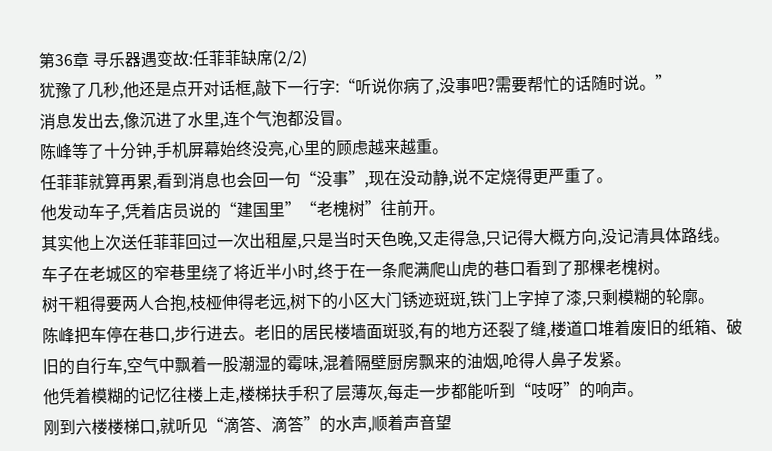第36章 寻乐器遇变故:任菲菲缺席(2/2)
犹豫了几秒,他还是点开对话框,敲下一行字:“听说你病了,没事吧?需要帮忙的话随时说。”
消息发出去,像沉进了水里,连个气泡都没冒。
陈峰等了十分钟,手机屏幕始终没亮,心里的顾虑越来越重。
任菲菲就算再累,看到消息也会回一句“没事”,现在没动静,说不定烧得更严重了。
他发动车子,凭着店员说的“建国里”“老槐树”往前开。
其实他上次送任菲菲回过一次出租屋,只是当时天色晚,又走得急,只记得大概方向,没记清具体路线。
车子在老城区的窄巷里绕了将近半小时,终于在一条爬满爬山虎的巷口看到了那棵老槐树。
树干粗得要两人合抱,枝桠伸得老远,树下的小区大门锈迹斑斑,铁门上字掉了漆,只剩模糊的轮廓。
陈峰把车停在巷口,步行进去。老旧的居民楼墙面斑驳,有的地方还裂了缝,楼道口堆着废旧的纸箱、破旧的自行车,空气中飘着一股潮湿的霉味,混着隔壁厨房飘来的油烟,呛得人鼻子发紧。
他凭着模糊的记忆往楼上走,楼梯扶手积了层薄灰,每走一步都能听到“吱呀”的响声。
刚到六楼楼梯口,就听见“滴答、滴答”的水声,顺着声音望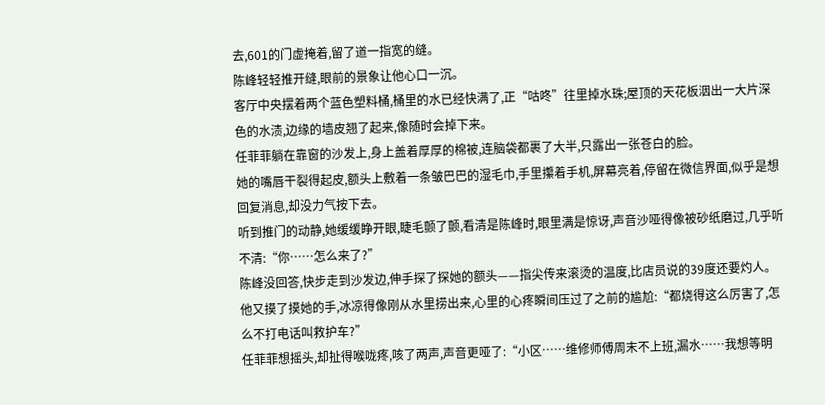去,601的门虚掩着,留了道一指宽的缝。
陈峰轻轻推开缝,眼前的景象让他心口一沉。
客厅中央摆着两个蓝色塑料桶,桶里的水已经快满了,正“咕咚”往里掉水珠;屋顶的天花板洇出一大片深色的水渍,边缘的墙皮翘了起来,像随时会掉下来。
任菲菲躺在靠窗的沙发上,身上盖着厚厚的棉被,连脑袋都裹了大半,只露出一张苍白的脸。
她的嘴唇干裂得起皮,额头上敷着一条皱巴巴的湿毛巾,手里攥着手机,屏幕亮着,停留在微信界面,似乎是想回复消息,却没力气按下去。
听到推门的动静,她缓缓睁开眼,睫毛颤了颤,看清是陈峰时,眼里满是惊讶,声音沙哑得像被砂纸磨过,几乎听不清:“你……怎么来了?”
陈峰没回答,快步走到沙发边,伸手探了探她的额头——指尖传来滚烫的温度,比店员说的39度还要灼人。
他又摸了摸她的手,冰凉得像刚从水里捞出来,心里的心疼瞬间压过了之前的尴尬:“都烧得这么厉害了,怎么不打电话叫救护车?”
任菲菲想摇头,却扯得喉咙疼,咳了两声,声音更哑了:“小区……维修师傅周末不上班,漏水……我想等明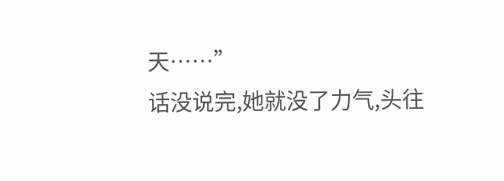天……”
话没说完,她就没了力气,头往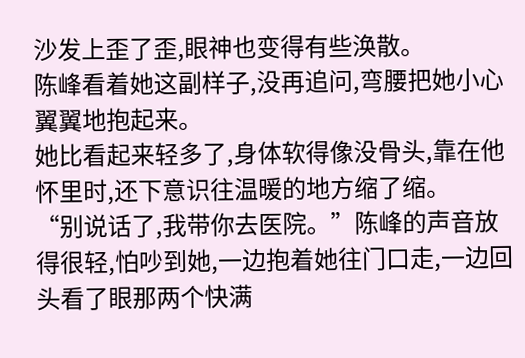沙发上歪了歪,眼神也变得有些涣散。
陈峰看着她这副样子,没再追问,弯腰把她小心翼翼地抱起来。
她比看起来轻多了,身体软得像没骨头,靠在他怀里时,还下意识往温暖的地方缩了缩。
“别说话了,我带你去医院。”陈峰的声音放得很轻,怕吵到她,一边抱着她往门口走,一边回头看了眼那两个快满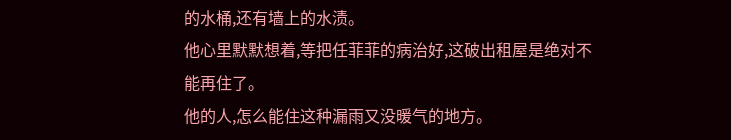的水桶,还有墙上的水渍。
他心里默默想着,等把任菲菲的病治好,这破出租屋是绝对不能再住了。
他的人,怎么能住这种漏雨又没暖气的地方。